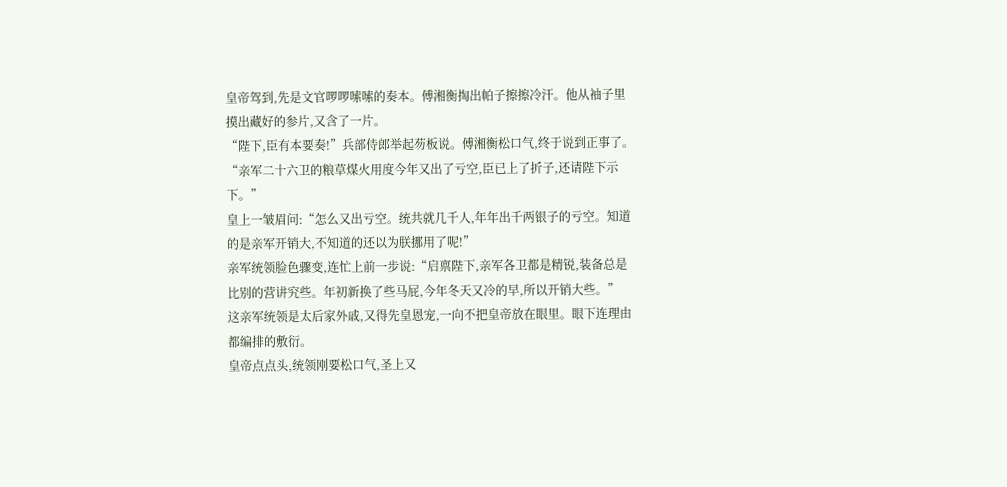皇帝驾到,先是文官啰啰嗦嗦的奏本。傅湘衡掏出帕子擦擦冷汗。他从袖子里摸出藏好的参片,又含了一片。
“陛下,臣有本要奏!”兵部侍郎举起芴板说。傅湘衡松口气,终于说到正事了。
“亲军二十六卫的粮草煤火用度今年又出了亏空,臣已上了折子,还请陛下示下。”
皇上一皱眉问:“怎么又出亏空。统共就几千人,年年出千两银子的亏空。知道的是亲军开销大,不知道的还以为朕挪用了呢!”
亲军统领脸色骤变,连忙上前一步说:“启禀陛下,亲军各卫都是精锐,装备总是比别的营讲究些。年初新换了些马屁,今年冬天又冷的早,所以开销大些。”
这亲军统领是太后家外戚,又得先皇恩宠,一向不把皇帝放在眼里。眼下连理由都编排的敷衍。
皇帝点点头,统领刚要松口气,圣上又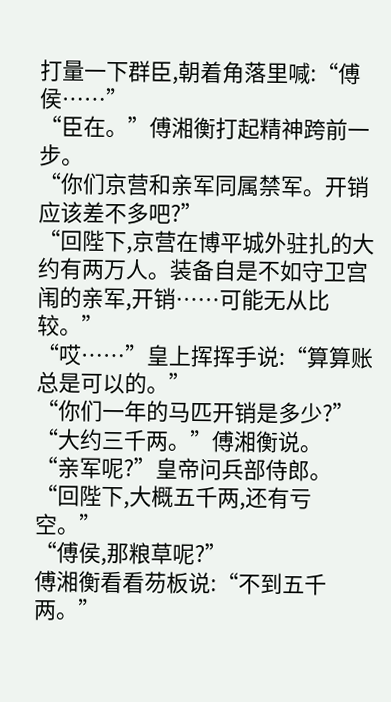打量一下群臣,朝着角落里喊:“傅侯……”
“臣在。”傅湘衡打起精神跨前一步。
“你们京营和亲军同属禁军。开销应该差不多吧?”
“回陛下,京营在博平城外驻扎的大约有两万人。装备自是不如守卫宫闱的亲军,开销……可能无从比较。”
“哎……”皇上挥挥手说:“算算账总是可以的。”
“你们一年的马匹开销是多少?”
“大约三千两。”傅湘衡说。
“亲军呢?”皇帝问兵部侍郎。
“回陛下,大概五千两,还有亏空。”
“傅侯,那粮草呢?”
傅湘衡看看芴板说:“不到五千两。”